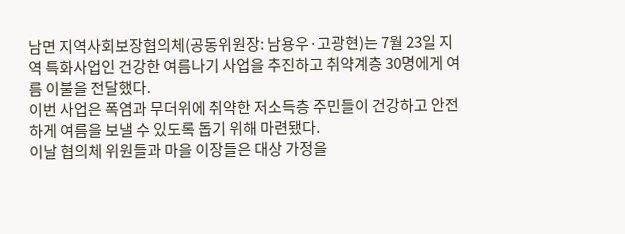남면 지역사회보장협의체(공동위원장: 남용우·고광현)는 7월 23일 지역 특화사업인 건강한 여름나기 사업을 추진하고 취약계층 30명에게 여름 이불을 전달했다.
이번 사업은 폭염과 무더위에 취약한 저소득층 주민들이 건강하고 안전하게 여름을 보낼 수 있도록 돕기 위해 마련됐다.
이날 협의체 위원들과 마을 이장들은 대상 가정을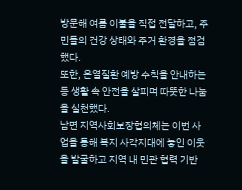방문해 여름 이불을 직접 전달하고, 주민들의 건강 상태와 주거 환경을 점검했다.
또한, 온열질환 예방 수칙을 안내하는 등 생활 속 안전을 살피며 따뜻한 나눔을 실천했다.
남면 지역사회보장협의체는 이번 사업을 통해 복지 사각지대에 놓인 이웃을 발굴하고 지역 내 민관 협력 기반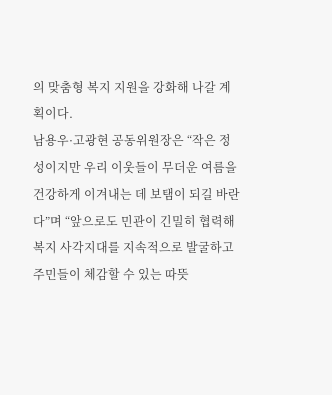의 맞춤형 복지 지원을 강화해 나갈 계획이다.
남용우·고광현 공동위원장은 “작은 정성이지만 우리 이웃들이 무더운 여름을 건강하게 이겨내는 데 보탬이 되길 바란다”며 “앞으로도 민관이 긴밀히 협력해 복지 사각지대를 지속적으로 발굴하고 주민들이 체감할 수 있는 따뜻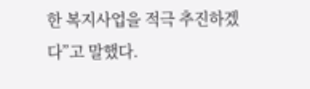한 복지사업을 적극 추진하겠다”고 말했다.